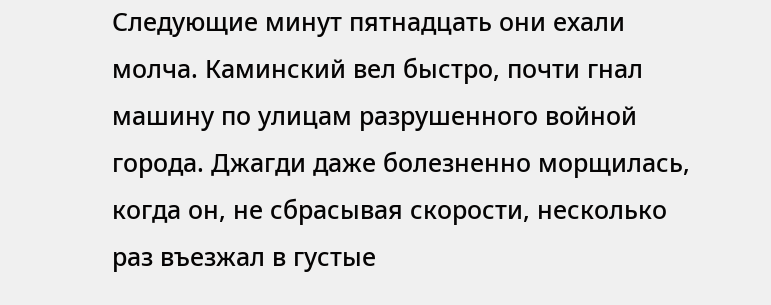Следующие минут пятнадцать они ехали молча. Каминский вел быстро, почти гнал машину по улицам разрушенного войной города. Джагди даже болезненно морщилась, когда он, не сбрасывая скорости, несколько раз въезжал в густые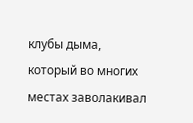клубы дыма, который во многих местах заволакивал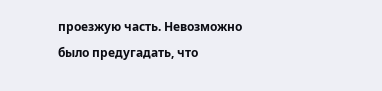проезжую часть. Невозможно было предугадать, что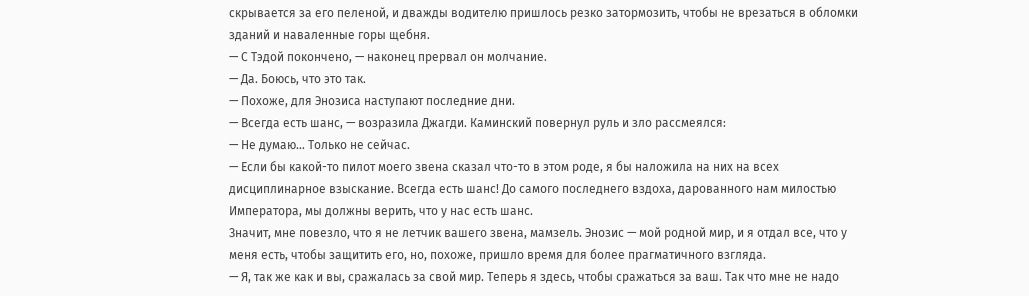скрывается за его пеленой, и дважды водителю пришлось резко затормозить, чтобы не врезаться в обломки зданий и наваленные горы щебня.
— С Тэдой покончено, — наконец прервал он молчание.
— Да. Боюсь, что это так.
— Похоже, для Энозиса наступают последние дни.
— Всегда есть шанс, — возразила Джагди. Каминский повернул руль и зло рассмеялся:
— Не думаю… Только не сейчас.
— Если бы какой-то пилот моего звена сказал что-то в этом роде, я бы наложила на них на всех дисциплинарное взыскание. Всегда есть шанс! До самого последнего вздоха, дарованного нам милостью Императора, мы должны верить, что у нас есть шанс.
Значит, мне повезло, что я не летчик вашего звена, мамзель. Энозис — мой родной мир, и я отдал все, что у меня есть, чтобы защитить его, но, похоже, пришло время для более прагматичного взгляда.
— Я, так же как и вы, сражалась за свой мир. Теперь я здесь, чтобы сражаться за ваш. Так что мне не надо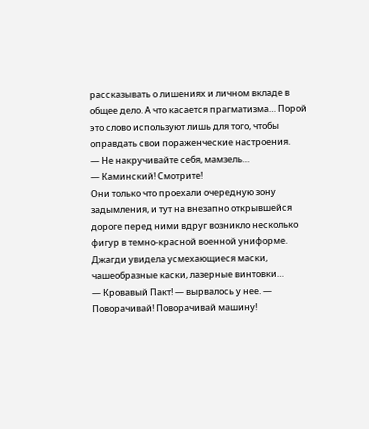рассказывать о лишениях и личном вкладе в общее дело. А что касается прагматизма… Порой это слово используют лишь для того, чтобы оправдать свои пораженческие настроения.
— Не накручивайте себя, мамзель…
— Каминский! Смотрите!
Они только что проехали очередную зону задымления, и тут на внезапно открывшейся дороге перед ними вдруг возникло несколько фигур в темно-красной военной униформе.
Джагди увидела усмехающиеся маски, чашеобразные каски, лазерные винтовки…
— Кровавый Пакт! — вырвалось у нее. — Поворачивай! Поворачивай машину!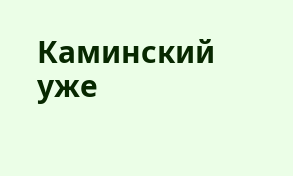Каминский уже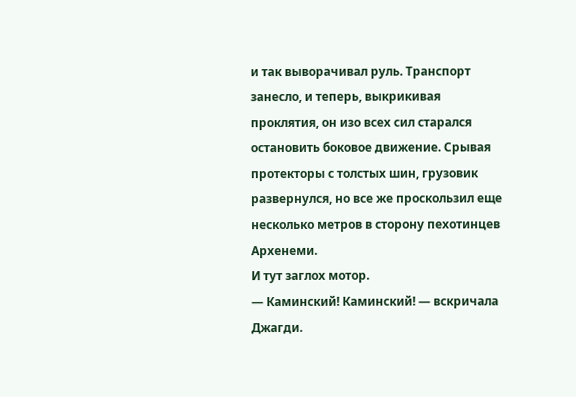и так выворачивал руль. Транспорт занесло, и теперь, выкрикивая проклятия, он изо всех сил старался остановить боковое движение. Срывая протекторы с толстых шин, грузовик развернулся, но все же проскользил еще несколько метров в сторону пехотинцев Архенеми.
И тут заглох мотор.
— Каминский! Каминский! — вскричала Джагди.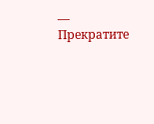— Прекратите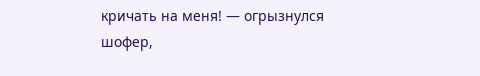кричать на меня! — огрызнулся шофер,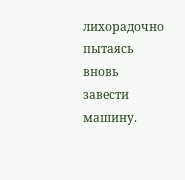лихорадочно пытаясь вновь завести машину.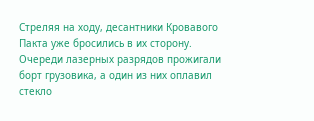Стреляя на ходу, десантники Кровавого Пакта уже бросились в их сторону. Очереди лазерных разрядов прожигали борт грузовика, а один из них оплавил стекло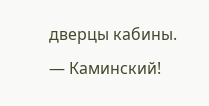дверцы кабины.
— Каминский!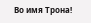Во имя Трона!